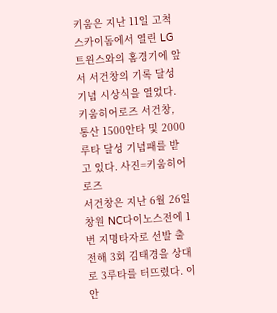키움은 지난 11일 고척스카이돔에서 열린 LG 트윈스와의 홈경기에 앞서 서건창의 기록 달성 기념 시상식을 열었다.
키움히어로즈 서건창, 통산 1500안타 및 2000루타 달성 기념패를 받고 있다. 사진=키움히어로즈
서건창은 지난 6월 26일 창원 NC다이노스전에 1번 지명타자로 선발 출전해 3회 김태경을 상대로 3루타를 터뜨렸다. 이 안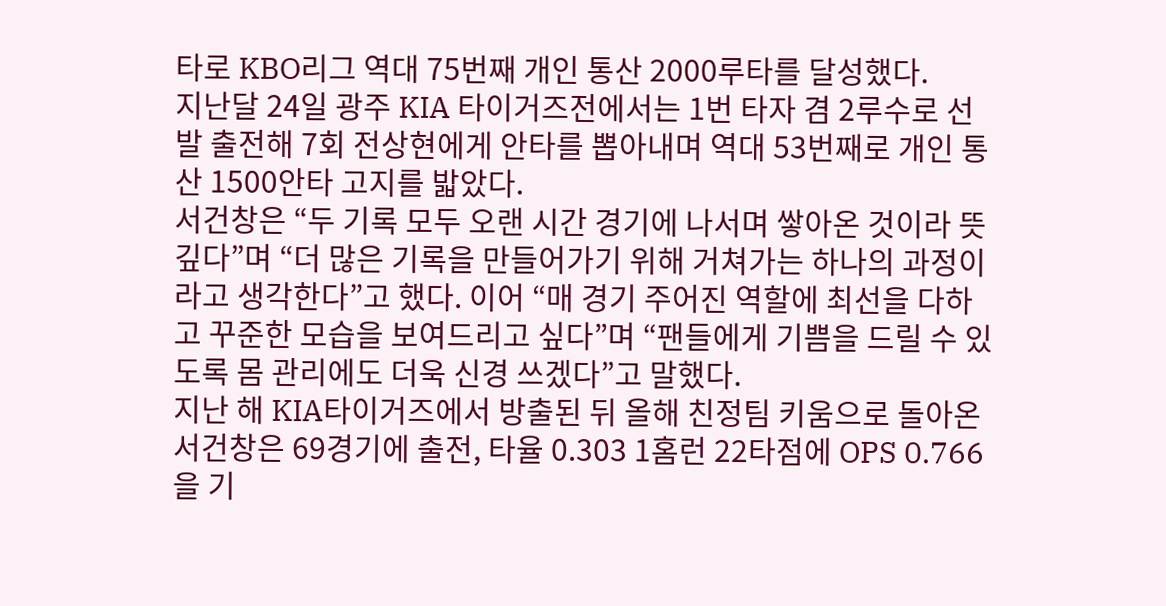타로 KBO리그 역대 75번째 개인 통산 2000루타를 달성했다.
지난달 24일 광주 KIA 타이거즈전에서는 1번 타자 겸 2루수로 선발 출전해 7회 전상현에게 안타를 뽑아내며 역대 53번째로 개인 통산 1500안타 고지를 밟았다.
서건창은 “두 기록 모두 오랜 시간 경기에 나서며 쌓아온 것이라 뜻깊다”며 “더 많은 기록을 만들어가기 위해 거쳐가는 하나의 과정이라고 생각한다”고 했다. 이어 “매 경기 주어진 역할에 최선을 다하고 꾸준한 모습을 보여드리고 싶다”며 “팬들에게 기쁨을 드릴 수 있도록 몸 관리에도 더욱 신경 쓰겠다”고 말했다.
지난 해 KIA타이거즈에서 방출된 뒤 올해 친정팀 키움으로 돌아온 서건창은 69경기에 출전, 타율 0.303 1홈런 22타점에 OPS 0.766을 기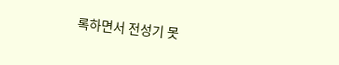록하면서 전성기 못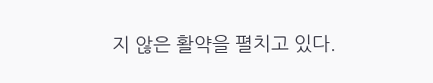지 않은 활약을 펼치고 있다.